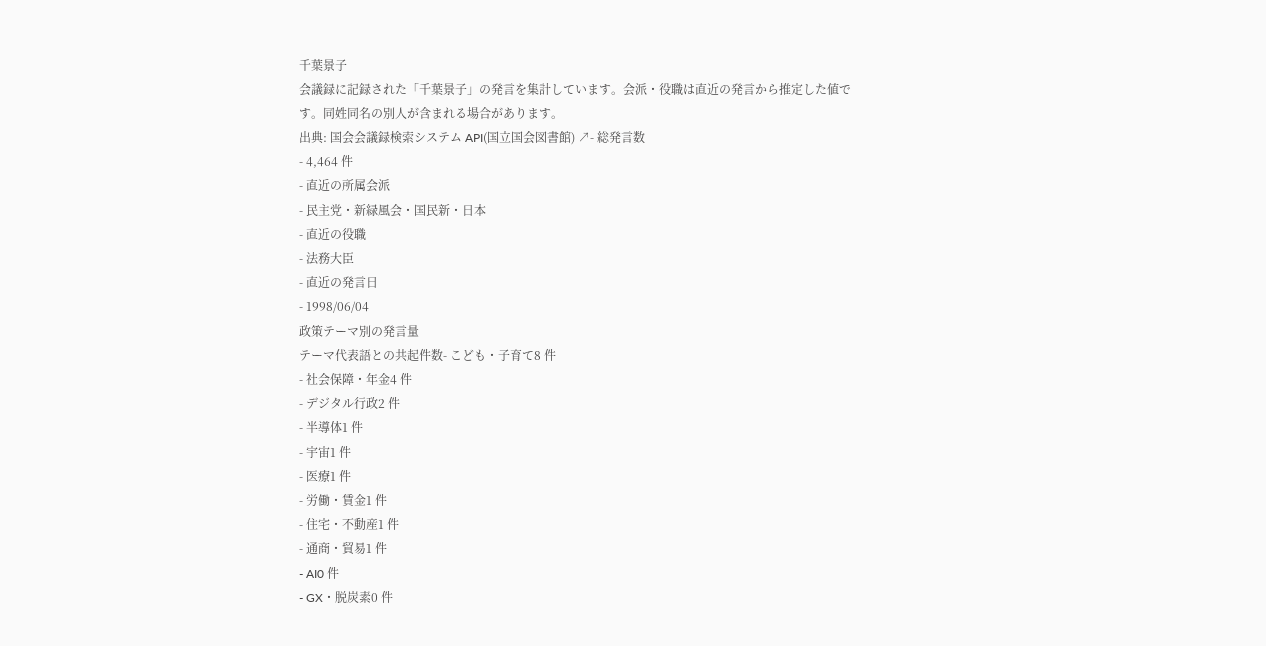千葉景子
会議録に記録された「千葉景子」の発言を集計しています。会派・役職は直近の発言から推定した値です。同姓同名の別人が含まれる場合があります。
出典: 国会会議録検索システム API(国立国会図書館) ↗- 総発言数
- 4,464 件
- 直近の所属会派
- 民主党・新緑風会・国民新・日本
- 直近の役職
- 法務大臣
- 直近の発言日
- 1998/06/04
政策テーマ別の発言量
テーマ代表語との共起件数- こども・子育て8 件
- 社会保障・年金4 件
- デジタル行政2 件
- 半導体1 件
- 宇宙1 件
- 医療1 件
- 労働・賃金1 件
- 住宅・不動産1 件
- 通商・貿易1 件
- AI0 件
- GX・脱炭素0 件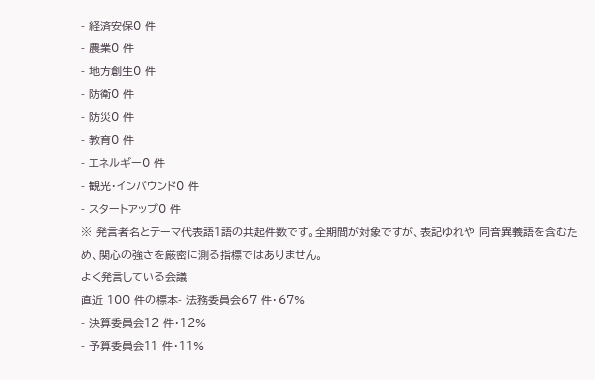- 経済安保0 件
- 農業0 件
- 地方創生0 件
- 防衛0 件
- 防災0 件
- 教育0 件
- エネルギー0 件
- 観光・インバウンド0 件
- スタートアップ0 件
※ 発言者名とテーマ代表語1語の共起件数です。全期間が対象ですが、表記ゆれや 同音異義語を含むため、関心の強さを厳密に測る指標ではありません。
よく発言している会議
直近 100 件の標本- 法務委員会67 件・67%
- 決算委員会12 件・12%
- 予算委員会11 件・11%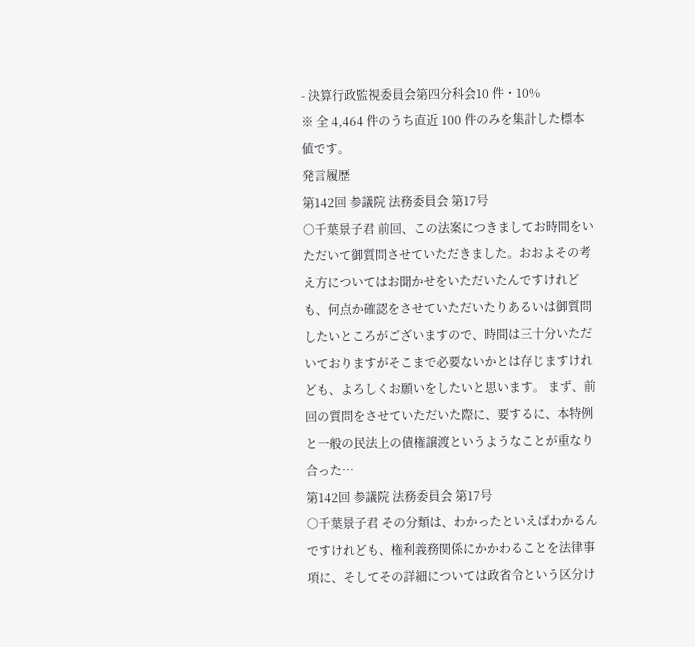- 決算行政監視委員会第四分科会10 件・10%
※ 全 4,464 件のうち直近 100 件のみを集計した標本値です。
発言履歴
第142回 参議院 法務委員会 第17号
○千葉景子君 前回、この法案につきましてお時間をいただいて御質問させていただきました。おおよその考え方についてはお聞かせをいただいたんですけれども、何点か確認をさせていただいたりあるいは御質問したいところがございますので、時間は三十分いただいておりますがそこまで必要ないかとは存じますけれども、よろしくお願いをしたいと思います。 まず、前回の質問をさせていただいた際に、要するに、本特例と一般の民法上の債権譲渡というようなことが重なり合った…
第142回 参議院 法務委員会 第17号
○千葉景子君 その分類は、わかったといえばわかるんですけれども、権利義務関係にかかわることを法律事項に、そしてその詳細については政省令という区分け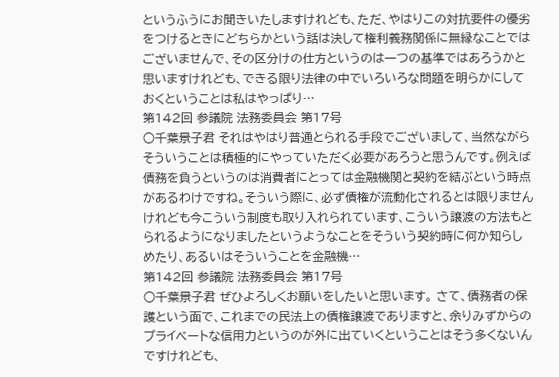というふうにお聞きいたしますけれども、ただ、やはりこの対抗要件の優劣をつけるときにどちらかという話は決して権利義務関係に無縁なことではございませんで、その区分けの仕方というのは一つの基準ではあろうかと思いますけれども、できる限り法律の中でいろいろな問題を明らかにしておくということは私はやっぱり…
第142回 参議院 法務委員会 第17号
○千葉景子君 それはやはり普通とられる手段でございまして、当然ながらそういうことは積極的にやっていただく必要があろうと思うんです。例えば債務を負うというのは消費者にとっては金融機関と契約を結ぶという時点があるわけですね。そういう際に、必ず債権が流動化されるとは限りませんけれども今こういう制度も取り入れられています、こういう譲渡の方法もとられるようになりましたというようなことをそういう契約時に何か知らしめたり、あるいはそういうことを金融機…
第142回 参議院 法務委員会 第17号
○千葉景子君 ぜひよろしくお願いをしたいと思います。 さて、債務者の保護という面で、これまでの民法上の債権譲渡でありますと、余りみずからのプライベートな信用力というのが外に出ていくということはそう多くないんですけれども、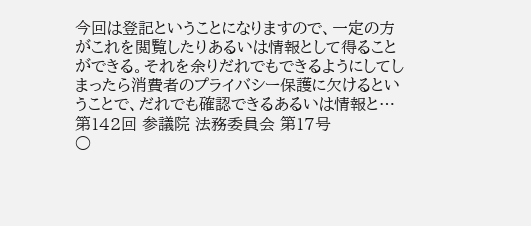今回は登記ということになりますので、一定の方がこれを閲覧したりあるいは情報として得ることができる。それを余りだれでもできるようにしてしまったら消費者のプライバシー保護に欠けるということで、だれでも確認できるあるいは情報と…
第142回 参議院 法務委員会 第17号
○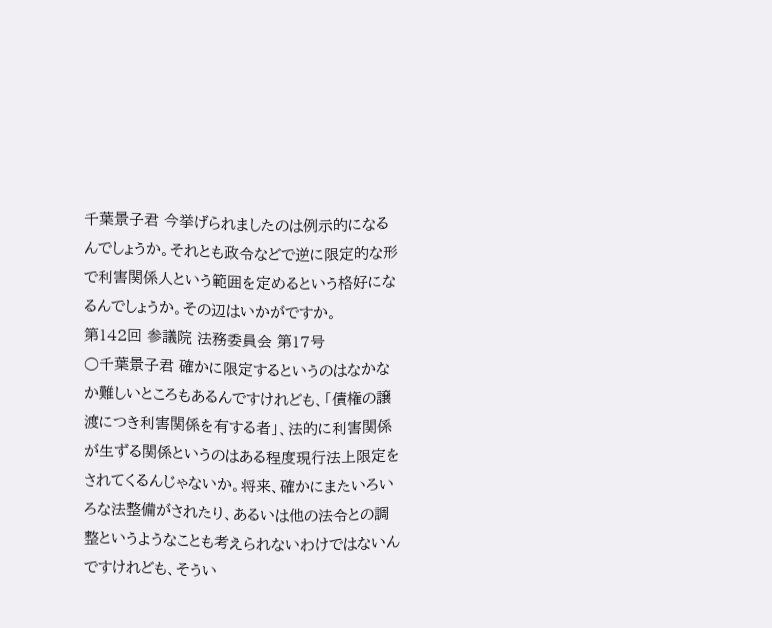千葉景子君 今挙げられましたのは例示的になるんでしょうか。それとも政令などで逆に限定的な形で利害関係人という範囲を定めるという格好になるんでしょうか。その辺はいかがですか。
第142回 参議院 法務委員会 第17号
○千葉景子君 確かに限定するというのはなかなか難しいところもあるんですけれども、「債権の譲渡につき利害関係を有する者」、法的に利害関係が生ずる関係というのはある程度現行法上限定をされてくるんじゃないか。将来、確かにまたいろいろな法整備がされたり、あるいは他の法令との調整というようなことも考えられないわけではないんですけれども、そうい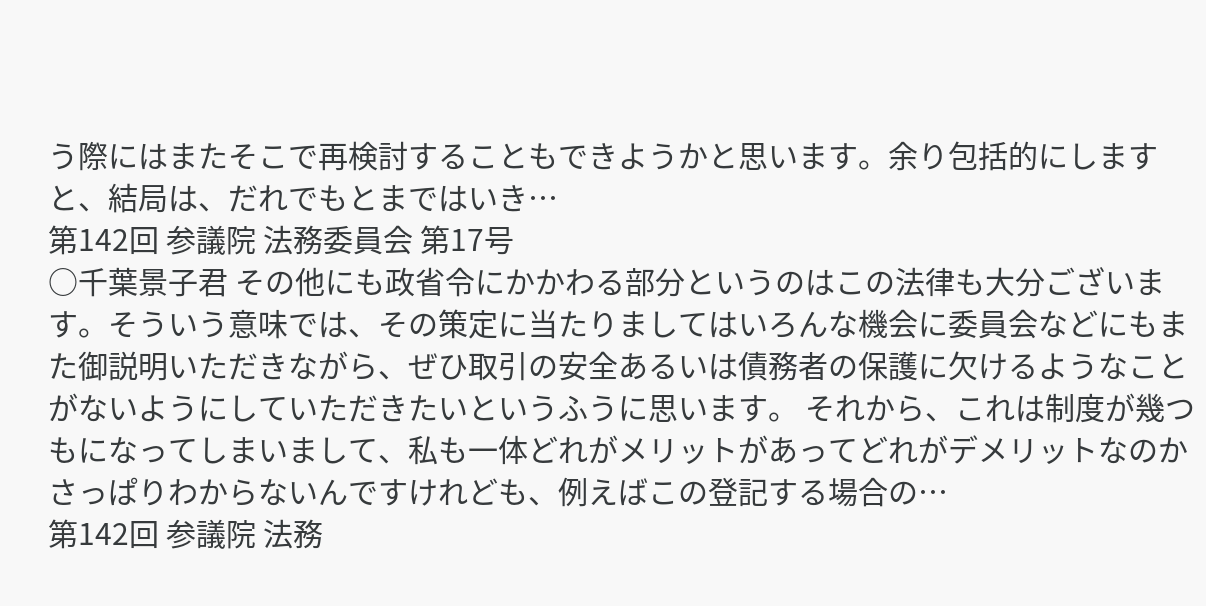う際にはまたそこで再検討することもできようかと思います。余り包括的にしますと、結局は、だれでもとまではいき…
第142回 参議院 法務委員会 第17号
○千葉景子君 その他にも政省令にかかわる部分というのはこの法律も大分ございます。そういう意味では、その策定に当たりましてはいろんな機会に委員会などにもまた御説明いただきながら、ぜひ取引の安全あるいは債務者の保護に欠けるようなことがないようにしていただきたいというふうに思います。 それから、これは制度が幾つもになってしまいまして、私も一体どれがメリットがあってどれがデメリットなのかさっぱりわからないんですけれども、例えばこの登記する場合の…
第142回 参議院 法務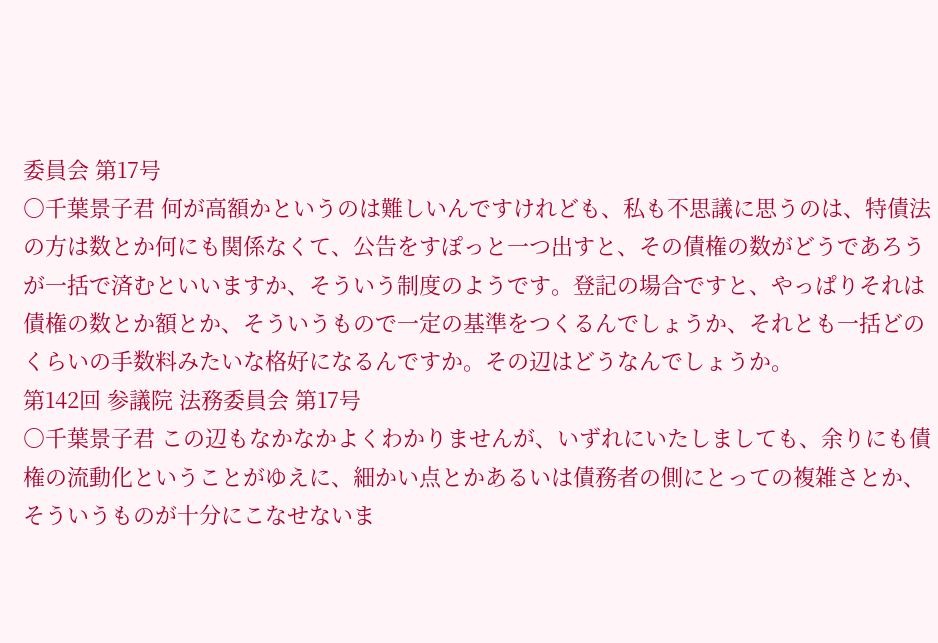委員会 第17号
○千葉景子君 何が高額かというのは難しいんですけれども、私も不思議に思うのは、特債法の方は数とか何にも関係なくて、公告をすぽっと一つ出すと、その債権の数がどうであろうが一括で済むといいますか、そういう制度のようです。登記の場合ですと、やっぱりそれは債権の数とか額とか、そういうもので一定の基準をつくるんでしょうか、それとも一括どのくらいの手数料みたいな格好になるんですか。その辺はどうなんでしょうか。
第142回 参議院 法務委員会 第17号
○千葉景子君 この辺もなかなかよくわかりませんが、いずれにいたしましても、余りにも債権の流動化ということがゆえに、細かい点とかあるいは債務者の側にとっての複雑さとか、そういうものが十分にこなせないま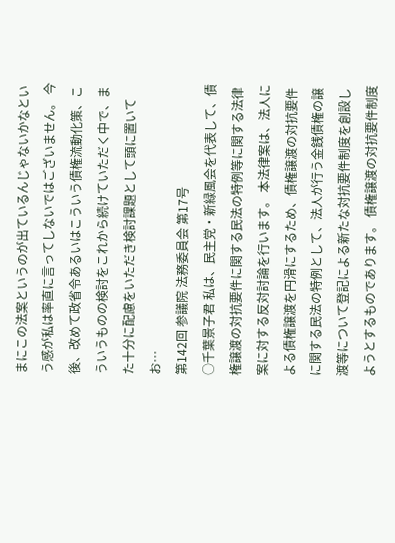まにこの法案というのが出ているんじゃないかなという感が私は率直に言ってしないではございません。 今後、改めて政省令あるいはこういう債権流動化策、こういうものの検討をこれから続けていただく中で、また十分に配慮をいただき検討課題として頭に置いてお…
第142回 参議院 法務委員会 第17号
○千葉景子君 私は、民主党・新緑風会を代表して、債権譲渡の対抗要件に関する民法の特例等に関する法律案に対する反対討論を行います。 本法律案は、法人による債権譲渡を円滑にするため、債権譲渡の対抗要件に関する民法の特例として、法人が行う金銭債権の譲渡等について登記による新たな対抗要件制度を創設しようとするものであります。 債権譲渡の対抗要件制度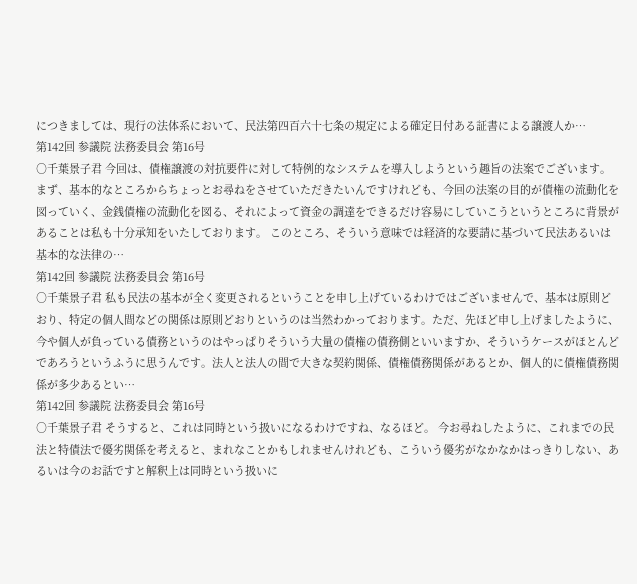につきましては、現行の法体系において、民法第四百六十七条の規定による確定日付ある証書による譲渡人か…
第142回 参議院 法務委員会 第16号
○千葉景子君 今回は、債権譲渡の対抗要件に対して特例的なシステムを導入しようという趣旨の法案でございます。 まず、基本的なところからちょっとお尋ねをさせていただきたいんですけれども、今回の法案の目的が債権の流動化を図っていく、金銭債権の流動化を図る、それによって資金の調達をできるだけ容易にしていこうというところに背景があることは私も十分承知をいたしております。 このところ、そういう意味では経済的な要請に基づいて民法あるいは基本的な法律の…
第142回 参議院 法務委員会 第16号
○千葉景子君 私も民法の基本が全く変更されるということを申し上げているわけではございませんで、基本は原則どおり、特定の個人間などの関係は原則どおりというのは当然わかっております。ただ、先ほど申し上げましたように、今や個人が負っている債務というのはやっぱりそういう大量の債権の債務側といいますか、そういうケースがほとんどであろうというふうに思うんです。法人と法人の間で大きな契約関係、債権債務関係があるとか、個人的に債権債務関係が多少あるとい…
第142回 参議院 法務委員会 第16号
○千葉景子君 そうすると、これは同時という扱いになるわけですね、なるほど。 今お尋ねしたように、これまでの民法と特債法で優劣関係を考えると、まれなことかもしれませんけれども、こういう優劣がなかなかはっきりしない、あるいは今のお話ですと解釈上は同時という扱いに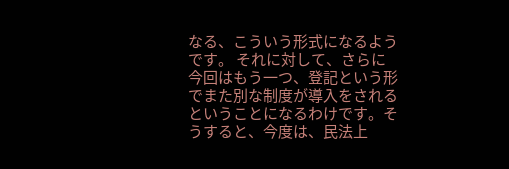なる、こういう形式になるようです。 それに対して、さらに今回はもう一つ、登記という形でまた別な制度が導入をされるということになるわけです。そうすると、今度は、民法上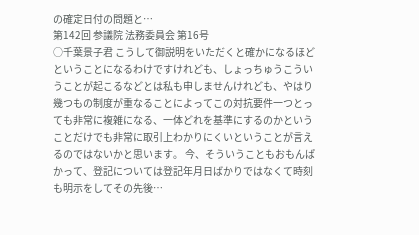の確定日付の問題と…
第142回 参議院 法務委員会 第16号
○千葉景子君 こうして御説明をいただくと確かになるほどということになるわけですけれども、しょっちゅうこういうことが起こるなどとは私も申しませんけれども、やはり幾つもの制度が重なることによってこの対抗要件一つとっても非常に複雑になる、一体どれを基準にするのかということだけでも非常に取引上わかりにくいということが言えるのではないかと思います。 今、そういうこともおもんぱかって、登記については登記年月日ばかりではなくて時刻も明示をしてその先後…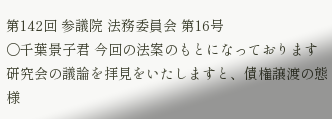第142回 参議院 法務委員会 第16号
○千葉景子君 今回の法案のもとになっております研究会の議論を拝見をいたしますと、債権譲渡の態様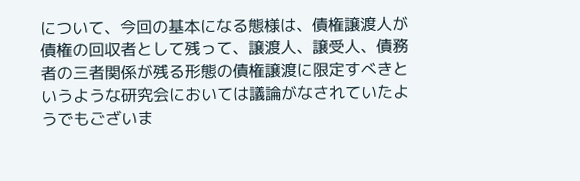について、今回の基本になる態様は、債権譲渡人が債権の回収者として残って、譲渡人、譲受人、債務者の三者関係が残る形態の債権譲渡に限定すべきというような研究会においては議論がなされていたようでもございま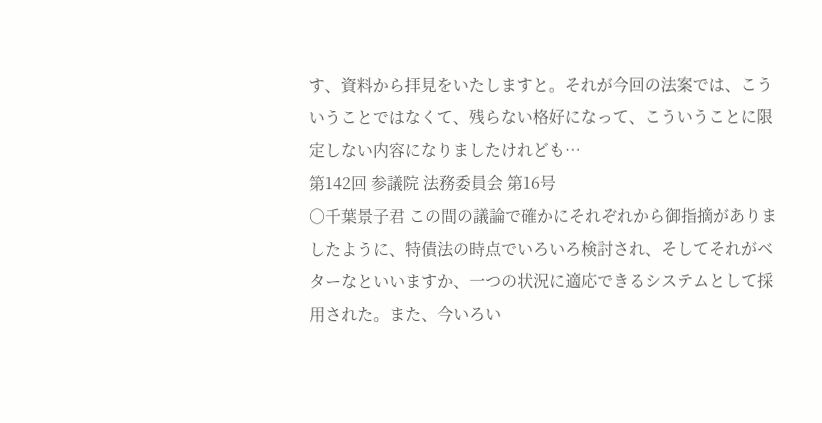す、資料から拝見をいたしますと。それが今回の法案では、こういうことではなくて、残らない格好になって、こういうことに限定しない内容になりましたけれども…
第142回 参議院 法務委員会 第16号
○千葉景子君 この間の議論で確かにそれぞれから御指摘がありましたように、特債法の時点でいろいろ検討され、そしてそれがベターなといいますか、一つの状況に適応できるシステムとして採用された。また、今いろい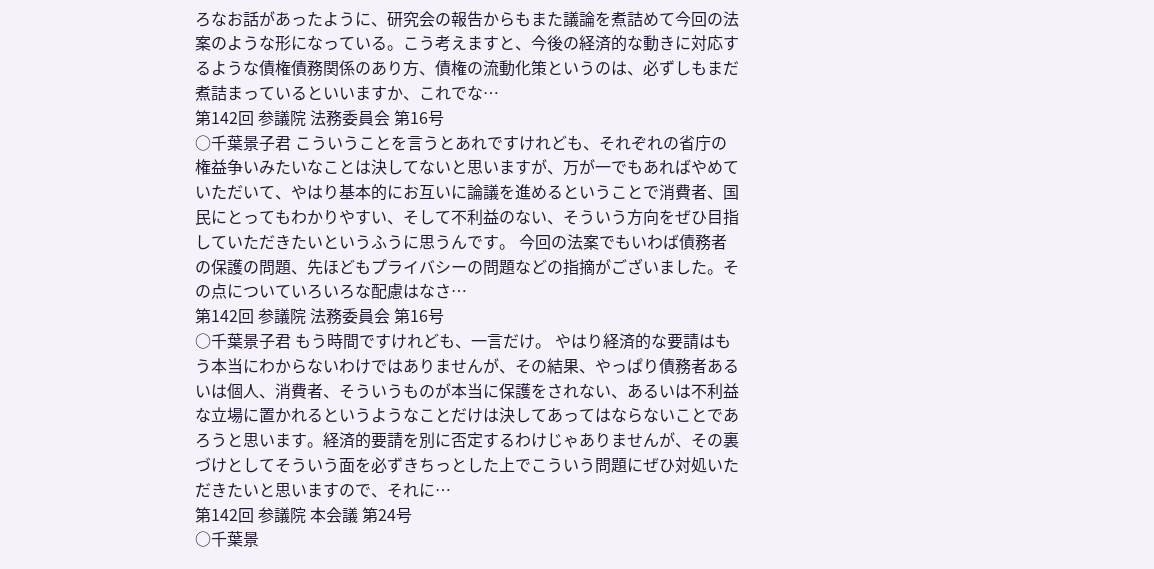ろなお話があったように、研究会の報告からもまた議論を煮詰めて今回の法案のような形になっている。こう考えますと、今後の経済的な動きに対応するような債権債務関係のあり方、債権の流動化策というのは、必ずしもまだ煮詰まっているといいますか、これでな…
第142回 参議院 法務委員会 第16号
○千葉景子君 こういうことを言うとあれですけれども、それぞれの省庁の権益争いみたいなことは決してないと思いますが、万が一でもあればやめていただいて、やはり基本的にお互いに論議を進めるということで消費者、国民にとってもわかりやすい、そして不利益のない、そういう方向をぜひ目指していただきたいというふうに思うんです。 今回の法案でもいわば債務者の保護の問題、先ほどもプライバシーの問題などの指摘がございました。その点についていろいろな配慮はなさ…
第142回 参議院 法務委員会 第16号
○千葉景子君 もう時間ですけれども、一言だけ。 やはり経済的な要請はもう本当にわからないわけではありませんが、その結果、やっぱり債務者あるいは個人、消費者、そういうものが本当に保護をされない、あるいは不利益な立場に置かれるというようなことだけは決してあってはならないことであろうと思います。経済的要請を別に否定するわけじゃありませんが、その裏づけとしてそういう面を必ずきちっとした上でこういう問題にぜひ対処いただきたいと思いますので、それに…
第142回 参議院 本会議 第24号
○千葉景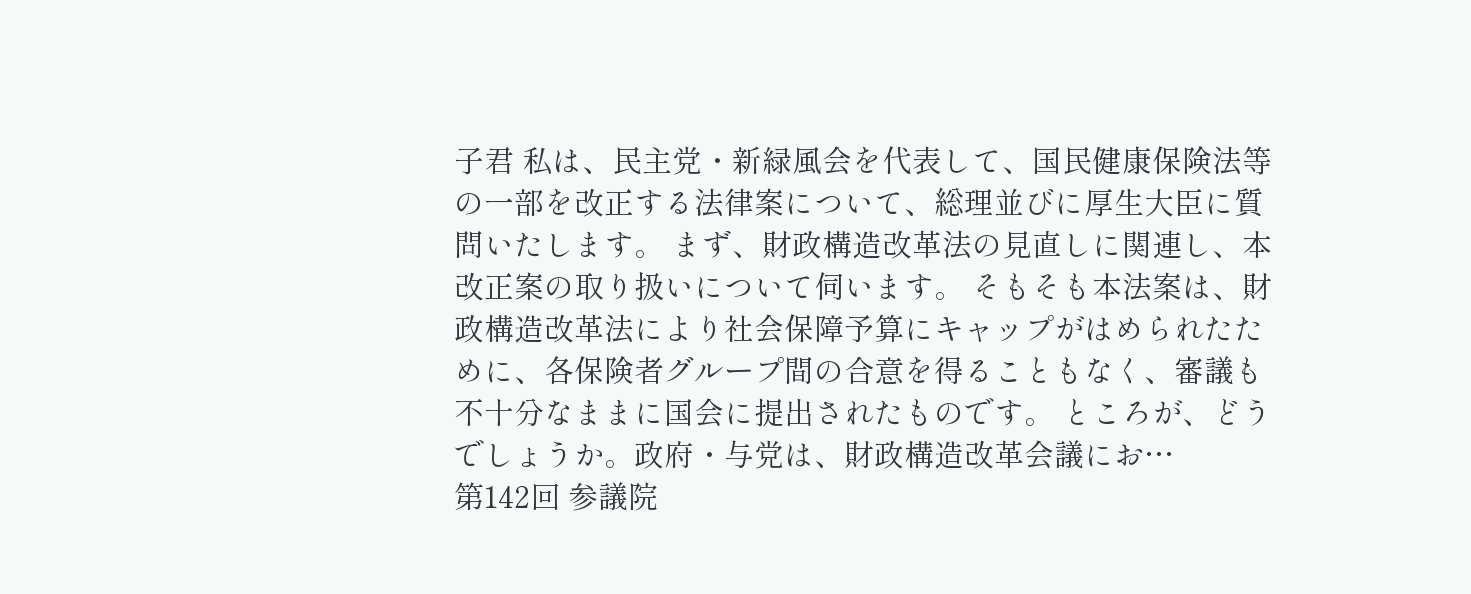子君 私は、民主党・新緑風会を代表して、国民健康保険法等の一部を改正する法律案について、総理並びに厚生大臣に質問いたします。 まず、財政構造改革法の見直しに関連し、本改正案の取り扱いについて伺います。 そもそも本法案は、財政構造改革法により社会保障予算にキャップがはめられたために、各保険者グループ間の合意を得ることもなく、審議も不十分なままに国会に提出されたものです。 ところが、どうでしょうか。政府・与党は、財政構造改革会議にお…
第142回 参議院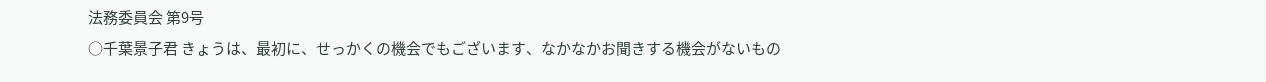法務委員会 第9号
○千葉景子君 きょうは、最初に、せっかくの機会でもございます、なかなかお聞きする機会がないもの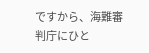ですから、海難審判庁にひと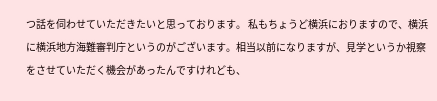つ話を伺わせていただきたいと思っております。 私もちょうど横浜におりますので、横浜に横浜地方海難審判庁というのがございます。相当以前になりますが、見学というか視察をさせていただく機会があったんですけれども、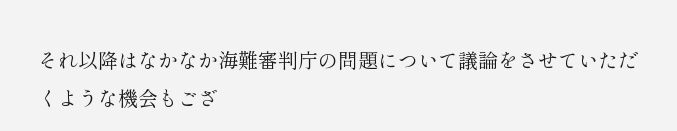それ以降はなかなか海難審判庁の問題について議論をさせていただくような機会もござ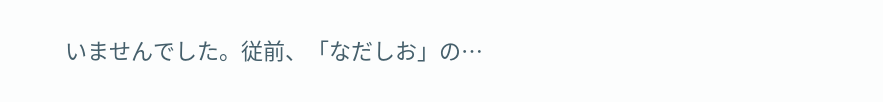いませんでした。従前、「なだしお」の…